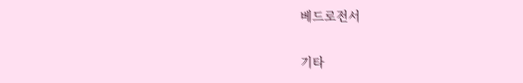베드로전서

기타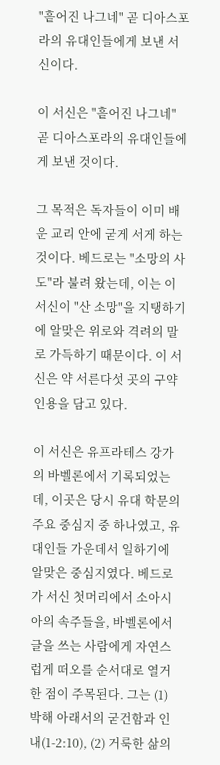"흩어진 나그네" 곧 디아스포라의 유대인들에게 보낸 서신이다.

이 서신은 "흩어진 나그네" 곧 디아스포라의 유대인들에게 보낸 것이다.

그 목적은 독자들이 이미 배운 교리 안에 굳게 서게 하는 것이다. 베드로는 "소망의 사도"라 불려 왔는데, 이는 이 서신이 "산 소망"을 지탱하기에 알맞은 위로와 격려의 말로 가득하기 때문이다. 이 서신은 약 서른다섯 곳의 구약 인용을 담고 있다.

이 서신은 유프라테스 강가의 바벨론에서 기록되었는데, 이곳은 당시 유대 학문의 주요 중심지 중 하나였고, 유대인들 가운데서 일하기에 알맞은 중심지였다. 베드로가 서신 첫머리에서 소아시아의 속주들을, 바벨론에서 글을 쓰는 사람에게 자연스럽게 떠오를 순서대로 열거한 점이 주목된다. 그는 (1) 박해 아래서의 굳건함과 인내(1-2:10), (2) 거룩한 삶의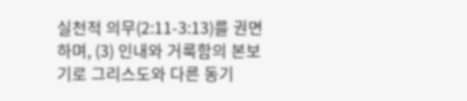실천적 의무(2:11-3:13)를 권면하며, (3) 인내와 거룩함의 본보기로 그리스도와 다른 동기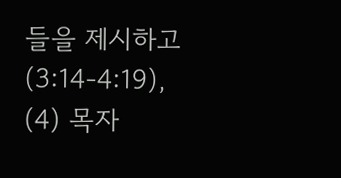들을 제시하고(3:14-4:19), (4) 목자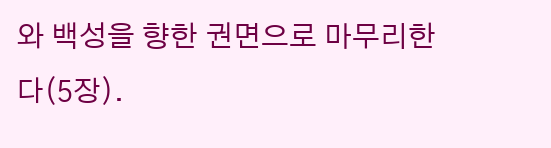와 백성을 향한 권면으로 마무리한다(5장).